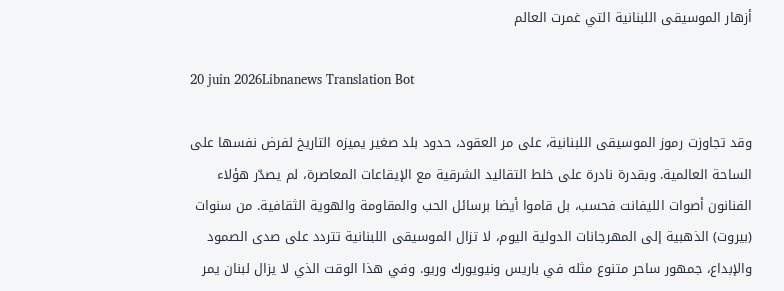أزهار الموسيقى اللبنانية التي غمرت العالم

20 juin 2026Libnanews Translation Bot

وقد تجاوزت رموز الموسيقى اللبنانية، على مر العقود، حدود بلد صغير يميزه التاريخ لفرض نفسها على الساحة العالمية. وبقدرة نادرة على خلط التقاليد الشرقية مع الإيقاعات المعاصرة، لم يصدّر هؤلاء الفنانون أصوات الليفانت فحسب، بل قاموا أيضا برسائل الحب والمقاومة والهوية الثقافية. من سنوات (بيروت) الذهبية إلى المهرجانات الدولية اليوم، لا تزال الموسيقى اللبنانية تتردد على صدى الصمود والإبداع، جمهور ساحر متنوع مثله في باريس ونيويورك وريو. وفي هذا الوقت الذي لا يزال لبنان يمر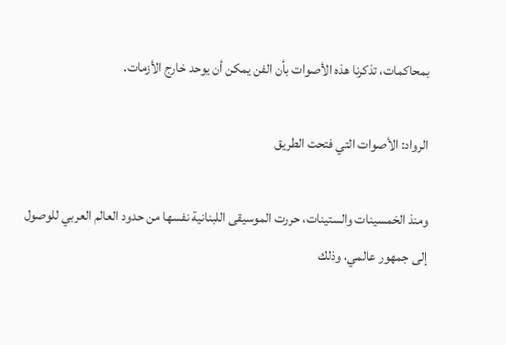بمحاكمات، تذكرنا هذه الأصوات بأن الفن يمكن أن يوحد خارج الأزمات.

الرواد: الأصوات التي فتحت الطريق

ومنذ الخمسينات والستينات، حررت الموسيقى اللبنانية نفسها من حدود العالم العربي للوصول إلى جمهور عالمي، وذلك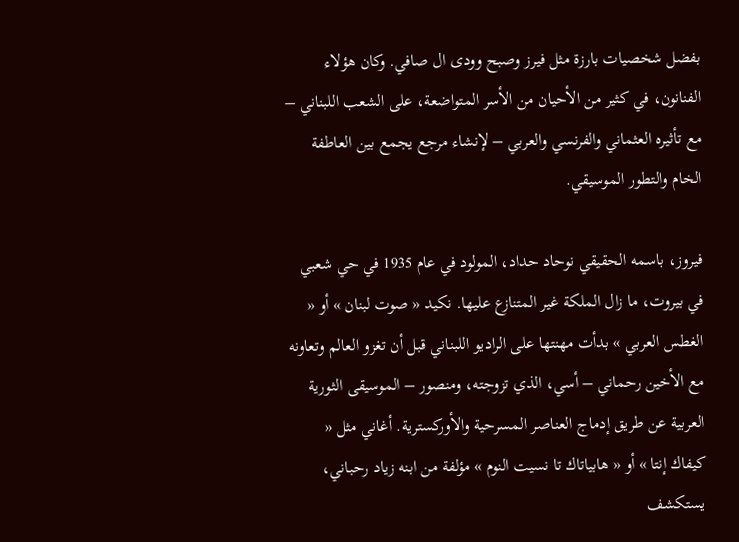بفضل شخصيات بارزة مثل فيرز وصبح وودى ال صافي. وكان هؤلاء الفنانون، في كثير من الأحيان من الأسر المتواضعة، على الشعب اللبناني – مع تأثيره العثماني والفرنسي والعربي – لإنشاء مرجع يجمع بين العاطفة الخام والتطور الموسيقي.

فيروز، باسمه الحقيقي نوحاد حداد، المولود في عام 1935 في حي شعبي في بيروت، ما زال الملكة غير المتنازع عليها. نكيد « صوت لبنان » أو « الغطس العربي » بدأت مهنتها على الراديو اللبناني قبل أن تغزو العالم وتعاونه مع الأخين رحماني – أسي، الذي تزوجته، ومنصور – الموسيقى الثورية العربية عن طريق إدماج العناصر المسرحية والأوركسترية. أغاني مثل « كيفاك إنتا » أو « هابياتاك تا نسيت النوم » مؤلفة من ابنه زياد رحباني، يستكشف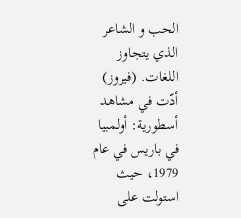الحب و الشاعر الذي يتجاوز اللغات. (فيروز) أدّت في مشاهد أسطورية: أولمبيا في باريس في عام 1979، حيث استولت على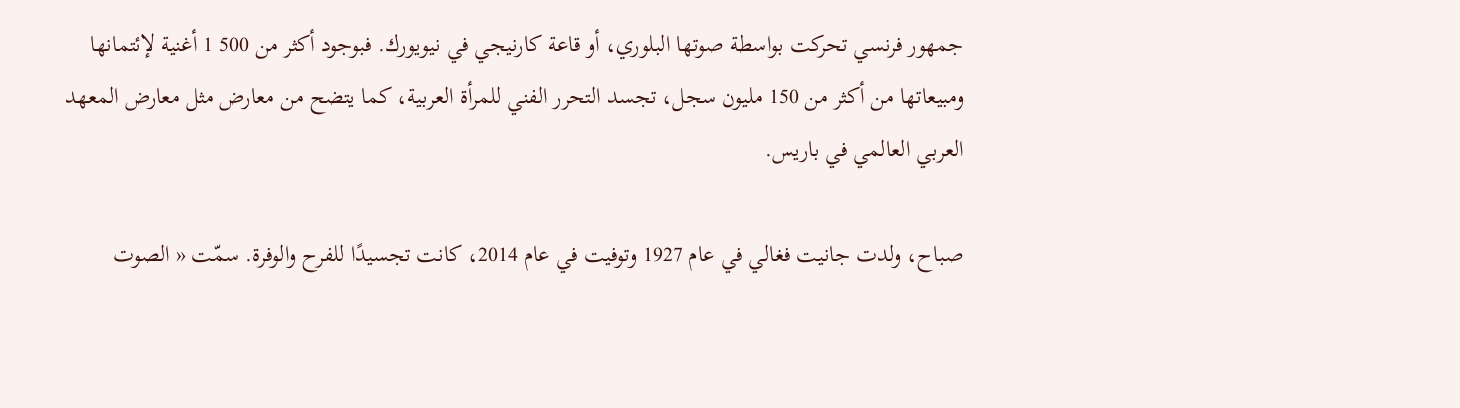جمهور فرنسي تحركت بواسطة صوتها البلوري، أو قاعة كارنيجي في نيويورك. فبوجود أكثر من 500 1 أغنية لإئتمانها ومبيعاتها من أكثر من 150 مليون سجل، تجسد التحرر الفني للمرأة العربية، كما يتضح من معارض مثل معارض المعهد العربي العالمي في باريس.

صباح، ولدت جانيت فغالي في عام 1927 وتوفيت في عام 2014، كانت تجسيدًا للفرح والوفرة. سمّت « الصوت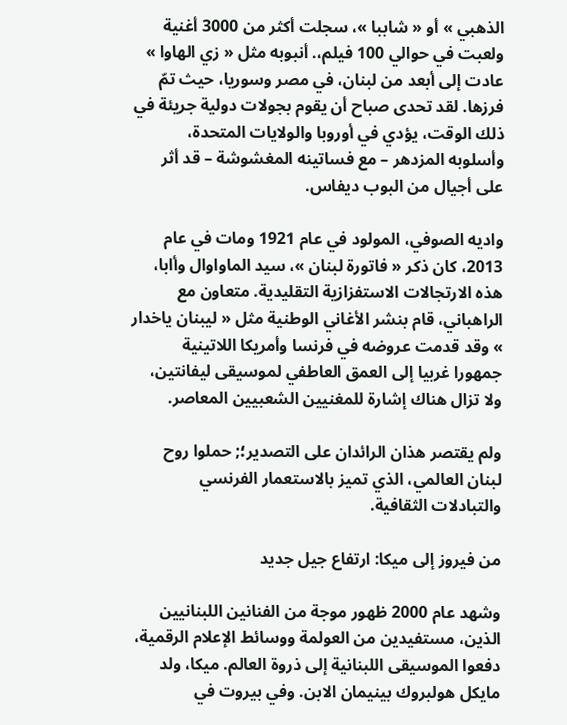الذهبي » أو « شاببا »، سجلت أكثر من 3000 أغنية ولعبت في حوالي 100 فيلم،. أنبوبه مثل « زي الهاوا » عادت إلى أبعد من لبنان، في مصر وسوريا، حيث تمّ فرزها. لقد تحدى صباح أن يقوم بجولات دولية جريئة في ذلك الوقت، يؤدي في أوروبا والولايات المتحدة، وأسلوبه المزدهر – مع فساتينه المغشوشة – قد أثر على أجيال من البوب ديفاس.

واديه الصوفي، المولود في عام 1921 ومات في عام 2013، كان ذكر « فاتورة لبنان »، سيد الماواوال وأابا، هذه الارتجالات الاستفزازية التقليدية. متعاون مع الراهباني، قام بنشر الأغاني الوطنية مثل « ليبنان ياخدار » وقد قدمت عروضه في فرنسا وأمريكا اللاتينية جمهورا غربيا إلى العمق العاطفي لموسيقى ليفانتين، ولا تزال هناك إشارة للمغنيين الشعبيين المعاصر.

ولم يقتصر هذان الرائدان على التصدير؛; حملوا روح لبنان العالمي، الذي تميز بالاستعمار الفرنسي والتبادلات الثقافية.

من فيروز إلى ميكا: ارتفاع جيل جديد

وشهد عام 2000 ظهور موجة من الفنانين اللبنانيين الذين، مستفيدين من العولمة ووسائط الإعلام الرقمية، دفعوا الموسيقى اللبنانية إلى ذروة العالم. ميكا، ولد مايكل هولبروك بينيمان الابن. وفي بيروت في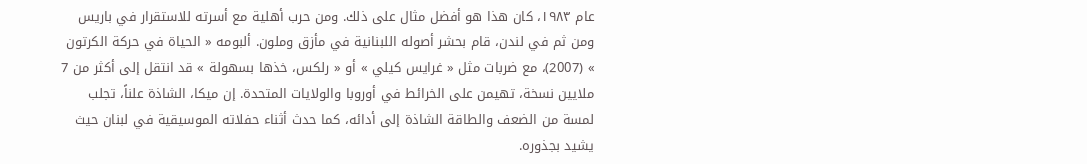عام ١٩٨٣، كان هذا هو أفضل مثال على ذلك. ومن حرب أهلية مع أسرته للاستقرار في باريس ومن ثم في لندن، قام بحشر أصوله اللبنانية في مأزق وملون. ألبومه « الحياة في حركة الكرتون » (2007)، مع ضربات مثل « غرايس كيلي » أو « رلكس، خذها بسهولة » قد انتقل إلى أكثر من 7 ملايين نسخة، تهيمن على الخرائط في أوروبا والولايات المتحدة. إن ميكا، الشاذة علناً، تجلب لمسة من الضعف والطاقة الشاذة إلى أدائه، كما حدث أثناء حفلاته الموسيقية في لبنان حيث يشيد بجذوره.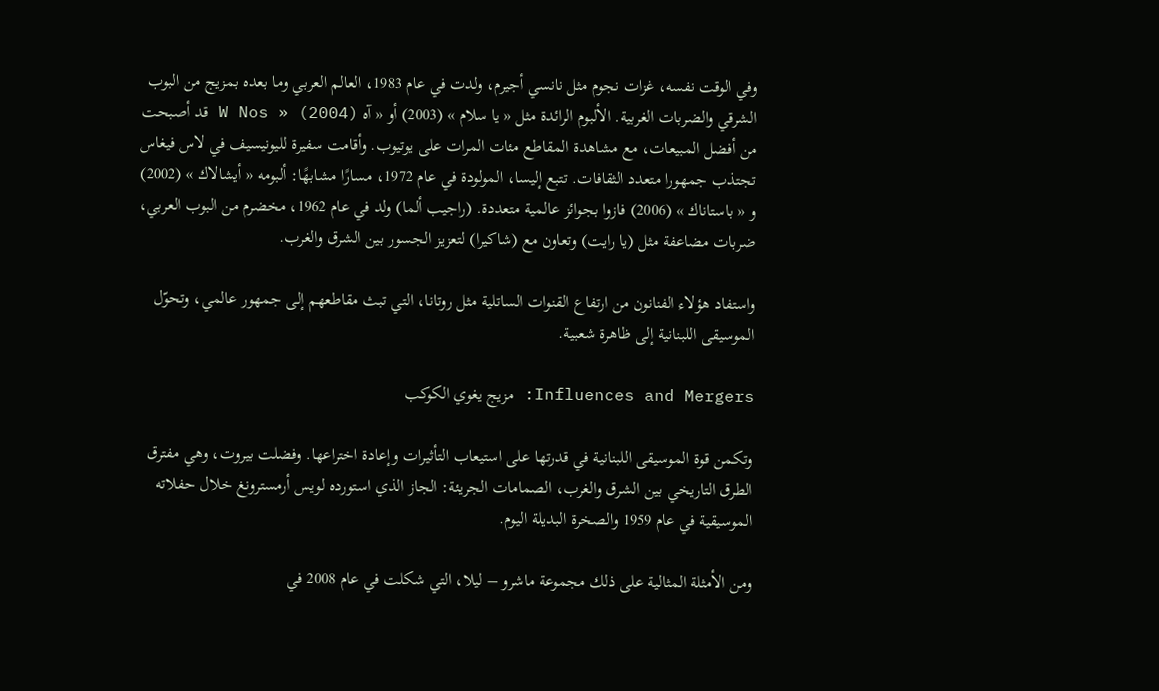وفي الوقت نفسه، غزات نجوم مثل نانسي أجيرم، ولدت في عام 1983، العالم العربي وما بعده بمزيج من البوب الشرقي والضربات الغربية. الألبوم الرائدة مثل « يا سلام » (2003) أو « آه W Nos » (2004) قد أصبحت من أفضل المبيعات، مع مشاهدة المقاطع مئات المرات على يوتيوب. وأقامت سفيرة لليونيسيف في لاس فيغاس تجتذب جمهورا متعدد الثقافات. تتبع إليسا، المولودة في عام 1972، مسارًا مشابهًا: ألبومه « أيشالاك » (2002) و « باستاناك » (2006) فازوا بجوائز عالمية متعددة. (راجيب ألما) ولد في عام 1962، مخضرم من البوب العربي، ضربات مضاعفة مثل (يا رايت) وتعاون مع (شاكيرا) لتعزيز الجسور بين الشرق والغرب.

واستفاد هؤلاء الفنانون من ارتفاع القنوات الساتلية مثل روتانا، التي تبث مقاطعهم إلى جمهور عالمي، وتحوّل الموسيقى اللبنانية إلى ظاهرة شعبية.

Influences and Mergers: مزيج يغوي الكوكب

وتكمن قوة الموسيقى اللبنانية في قدرتها على استيعاب التأثيرات وإعادة اختراعها. وفضلت بيروت، وهي مفترق الطرق التاريخي بين الشرق والغرب، الصمامات الجريئة: الجاز الذي استورده لويس أرمسترونغ خلال حفلاته الموسيقية في عام 1959 والصخرة البديلة اليوم.

ومن الأمثلة المثالية على ذلك مجموعة ماشرو – ليلا، التي شكلت في عام 2008 في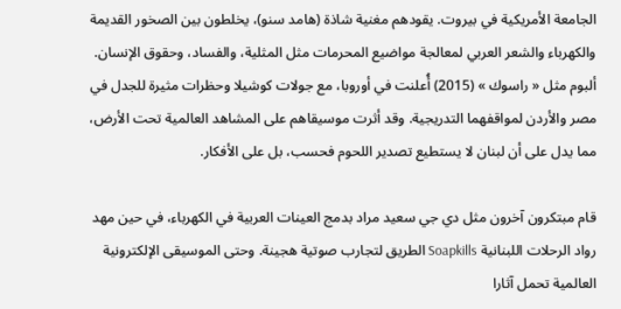الجامعة الأمريكية في بيروت. يقودهم مغنية شاذة (هامد سنو)، يخلطون بين الصخور القديمة والكهرباء والشعر العربي لمعالجة مواضيع المحرمات مثل المثلية، والفساد، وحقوق الإنسان. ألبوم مثل « راسوك » (2015) أُعلنت في أوروبا، مع جولات كوشيلا وحظرات مثيرة للجدل في مصر والأردن لمواقفهما التدريجية. وقد أثرت موسيقاهم على المشاهد العالمية تحت الأرض، مما يدل على أن لبنان لا يستطيع تصدير اللحوم فحسب، بل على الأفكار.

قام مبتكرون آخرون مثل دي جي سعيد مراد بدمج العينات العربية في الكهرباء، في حين مهد رواد الرحلات اللبنانية Soapkills الطريق لتجارب صوتية هجينة. وحتى الموسيقى الإلكترونية العالمية تحمل آثارا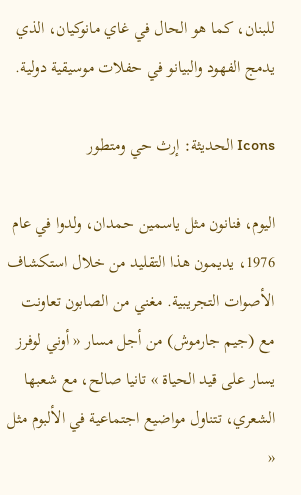للبنان، كما هو الحال في غاي مانوكيان، الذي يدمج الفهود والبيانو في حفلات موسيقية دولية.

Icons الحديثة: إرث حي ومتطور

اليوم، فنانون مثل ياسمين حمدان، ولدوا في عام 1976، يديمون هذا التقليد من خلال استكشاف الأصوات التجريبية. مغني من الصابون تعاونت مع (جيم جارموش) من أجل مسار « أوني لوفرز يسار على قيد الحياة » تانيا صالح، مع شعبها الشعري، تتناول مواضيع اجتماعية في الألبوم مثل «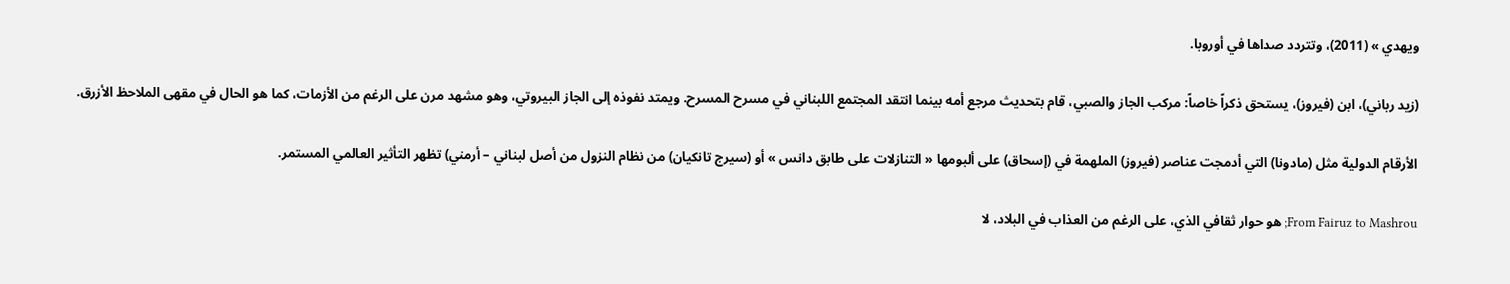ويهدي » (2011)، وتتردد صداها في أوروبا.

(زيد رباني)، ابن (فيروز)، يستحق ذكراً خاصاً: مركب الجاز والصبي، قام بتحديث مرجع أمه بينما انتقد المجتمع اللبناني في مسرح المسرح. ويمتد نفوذه إلى الجاز البيروتي، وهو مشهد مرن على الرغم من الأزمات، كما هو الحال في مقهى الملاحظ الأزرق.

الأرقام الدولية مثل (مادونا) التي أدمجت عناصر (فيروز) الملهمة في (إسحاق) على ألبومها « التنازلات على طابق دانس » أو (سيرج تانكيان) من نظام النزول من أصل لبناني – أرمني) تظهر التأثير العالمي المستمر.

From Fairuz to Mashrou; هو حوار ثقافي الذي، على الرغم من العذاب في البلاد، لا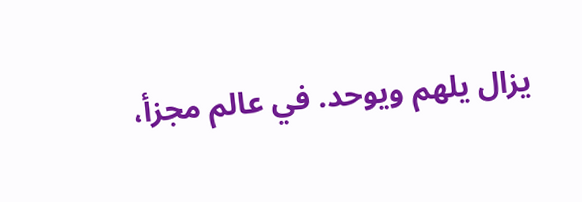يزال يلهم ويوحد. في عالم مجزأ،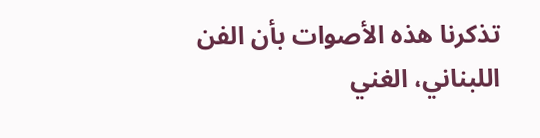تذكرنا هذه الأصوات بأن الفن اللبناني، الغني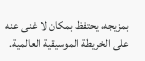بمزيجه، يحتفظ بمكان لا غنى عنه على الخريطة الموسيقية العالمية.